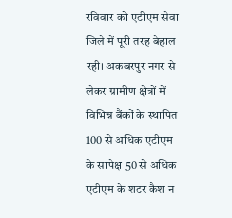रविवार को एटीएम सेवा जिले में पूरी तरह बेहाल रही। अकबरपुर नगर से लेकर ग्रामीण क्षेत्रों में विभिन्न बैंकों के स्थापित 100 से अधिक एटीएम के सापेक्ष 50 से अधिक एटीएम के शटर कैश न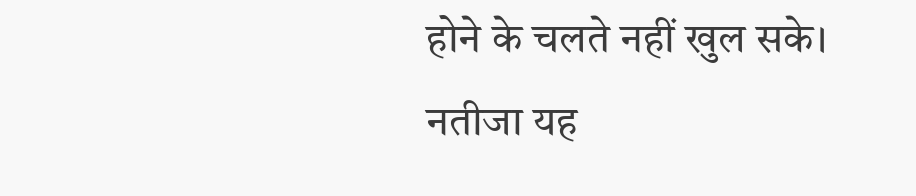होने के चलते नहीं खुल सके।
नतीजा यह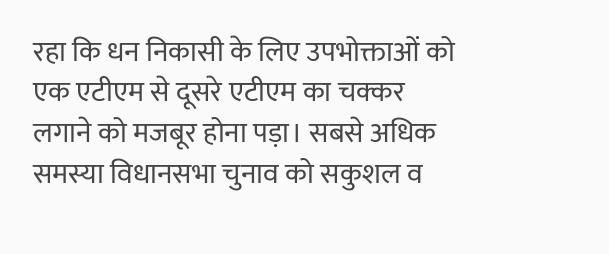रहा कि धन निकासी के लिए उपभोक्ताओं को एक एटीएम से दूसरे एटीएम का चक्कर लगाने को मजबूर होना पड़ा। सबसे अधिक समस्या विधानसभा चुनाव को सकुशल व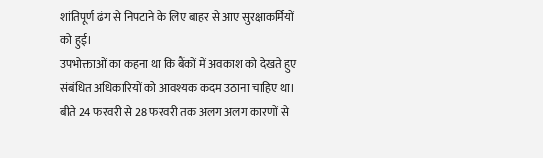शांतिपूर्ण ढंग से निपटाने के लिए बाहर से आए सुरक्षाकर्मियों को हुई।
उपभोक्ताओं का कहना था कि बैंकों में अवकाश को देखते हुए संबंधित अधिकारियों को आवश्यक कदम उठाना चाहिए था। बीते 24 फरवरी से 28 फरवरी तक अलग अलग कारणों से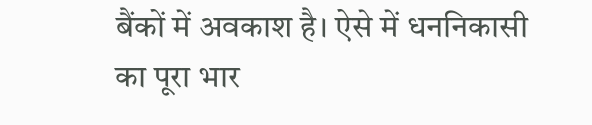बैंकों में अवकाश है। ऐसे में धननिकासी का पूरा भार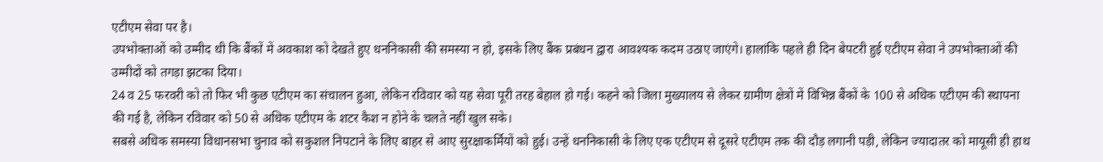एटीएम सेवा पर है।
उपभोक्ताओं को उम्मीद थी कि बैंकों में अवकाश को देखते हुए धननिकासी की समस्या न हो, इसके लिए बैंक प्रबंधन द्वारा आवश्यक कदम उठाए जाएंगे। हालांकि पहले ही दिन बेपटरी हुई एटीएम सेवा ने उपभोक्ताओं की उम्मीदों को तगड़ा झटका दिया।
24 व 25 फरवरी को तो फिर भी कुछ एटीएम का संचालन हुआ, लेकिन रविवार को यह सेवा पूरी तरह बेहाल हो गई। कहने को जिला मुख्यालय से लेकर ग्रामीण क्षेत्रों में विभिन्न बैंकों के 100 से अधिक एटीएम की स्थापना की गई है, लेकिन रविवार को 50 से अधिक एटीएम के शटर कैश न होने के चलते नहीं खुल सके।
सबसे अधिक समस्या विधानसभा चुनाव को सकुशल निपटाने के लिए बाहर से आए सुरक्षाकर्मियों को हुई। उन्हें धननिकासी के लिए एक एटीएम से दूसरे एटीएम तक की दौड़ लगानी पड़ी, लेकिन ज्यादातर को मायूसी ही हाथ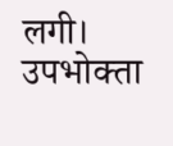लगी।
उपभोक्ता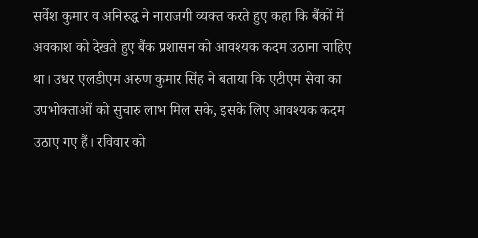सर्वेश कुमार व अनिरुद्ध ने नाराजगी व्यक्त करते हुए कहा कि बैंकों में अवकाश को देखते हुए बैंक प्रशासन को आवश्यक कदम उठाना चाहिए था। उधर एलडीएम अरुण कुमार सिंह ने बताया कि एटीएम सेवा का उपभोक्ताओं को सुचारु लाभ मिल सके, इसके लिए आवश्यक कदम उठाए गए हैं। रविवार को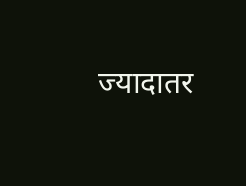ज्यादातर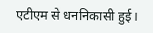एटीएम से धननिकासी हुई।